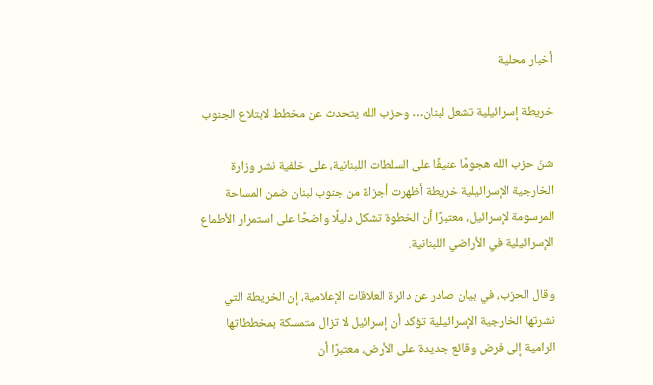أخبار محلية

خريطة إسرائيلية تشعل لبنان… وحزب الله يتحدث عن مخطط لابتلاع الجنوب

شنّ حزب الله هجومًا عنيفًا على السلطات اللبنانية، على خلفية نشر وزارة الخارجية الإسرائيلية خريطة أظهرت أجزاءً من جنوب لبنان ضمن المساحة المرسومة لإسرائيل، معتبرًا أن الخطوة تشكل دليلًا واضحًا على استمرار الأطماع الإسرائيلية في الأراضي اللبنانية.

وقال الحزب، في بيان صادر عن دائرة العلاقات الإعلامية، إن الخريطة التي نشرتها الخارجية الإسرائيلية تؤكد أن إسرائيل لا تزال متمسكة بمخططاتها الرامية إلى فرض وقائع جديدة على الأرض، معتبرًا أن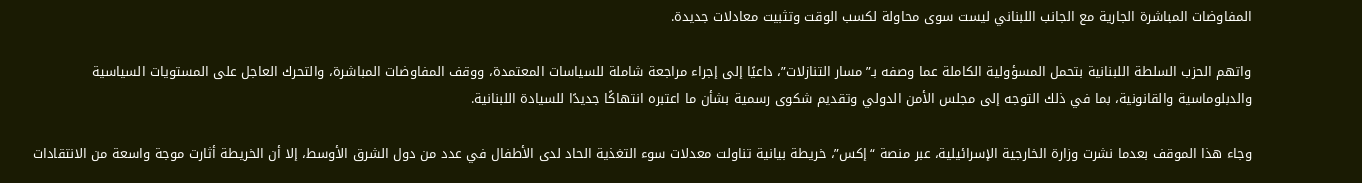المفاوضات المباشرة الجارية مع الجانب اللبناني ليست سوى محاولة لكسب الوقت وتثبيت معادلات جديدة.

واتهم الحزب السلطة اللبنانية بتحمل المسؤولية الكاملة عما وصفه بـ”مسار التنازلات”، داعيًا إلى إجراء مراجعة شاملة للسياسات المعتمدة، ووقف المفاوضات المباشرة، والتحرك العاجل على المستويات السياسية والدبلوماسية والقانونية، بما في ذلك التوجه إلى مجلس الأمن الدولي وتقديم شكوى رسمية بشأن ما اعتبره انتهاكًا جديدًا للسيادة اللبنانية.

وجاء هذا الموقف بعدما نشرت وزارة الخارجية الإسرائيلية، عبر منصة “إكس”، خريطة بيانية تناولت معدلات سوء التغذية الحاد لدى الأطفال في عدد من دول الشرق الأوسط، إلا أن الخريطة أثارت موجة واسعة من الانتقادات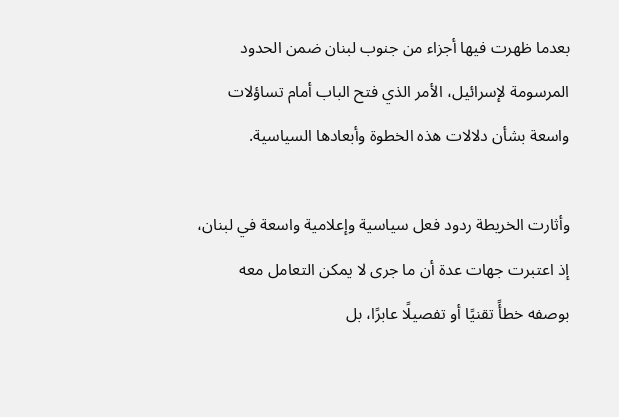بعدما ظهرت فيها أجزاء من جنوب لبنان ضمن الحدود المرسومة لإسرائيل، الأمر الذي فتح الباب أمام تساؤلات واسعة بشأن دلالات هذه الخطوة وأبعادها السياسية.

وأثارت الخريطة ردود فعل سياسية وإعلامية واسعة في لبنان، إذ اعتبرت جهات عدة أن ما جرى لا يمكن التعامل معه بوصفه خطأً تقنيًا أو تفصيلًا عابرًا، بل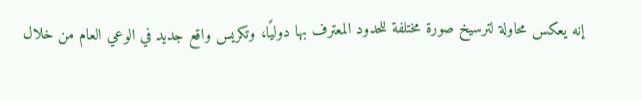إنه يعكس محاولة لترسيخ صورة مختلفة للحدود المعترف بها دوليًا، وتكريس واقع جديد في الوعي العام من خلال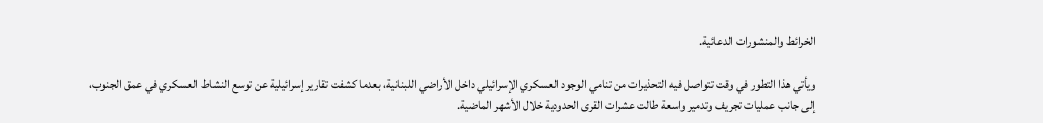الخرائط والمنشورات الدعائية.

ويأتي هذا التطور في وقت تتواصل فيه التحذيرات من تنامي الوجود العسكري الإسرائيلي داخل الأراضي اللبنانية، بعدما كشفت تقارير إسرائيلية عن توسع النشاط العسكري في عمق الجنوب، إلى جانب عمليات تجريف وتدمير واسعة طالت عشرات القرى الحدودية خلال الأشهر الماضية.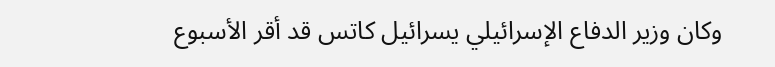وكان وزير الدفاع الإسرائيلي يسرائيل كاتس قد أقر الأسبوع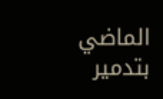الماضي بتدمير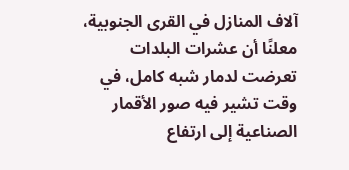آلاف المنازل في القرى الجنوبية، معلنًا أن عشرات البلدات تعرضت لدمار شبه كامل، في وقت تشير فيه صور الأقمار الصناعية إلى ارتفاع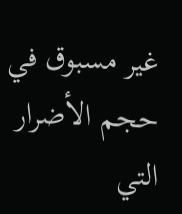غير مسبوق في حجم الأضرار التي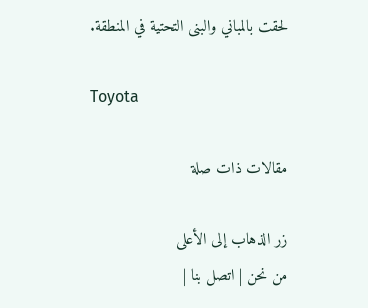لحقت بالمباني والبنى التحتية في المنطقة.

Toyota

مقالات ذات صلة

زر الذهاب إلى الأعلى
من نحن | اتصل بنا |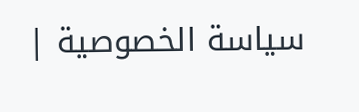سياسة الخصوصية |